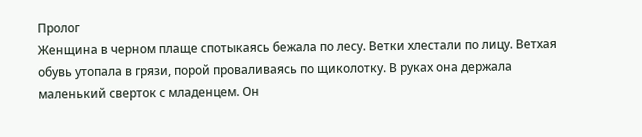Пролог
Женщина в черном плаще спотыкаясь бежала по лесу. Ветки хлестали по лицу. Ветхая обувь утопала в грязи, порой проваливаясь по щиколотку. В руках она держала маленький сверток с младенцем. Он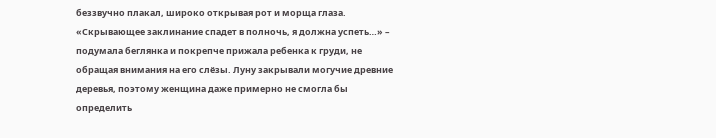беззвучно плакал, широко открывая рот и морща глаза. «Скрывающее заклинание спадет в полночь, я должна успеть…» – подумала беглянка и покрепче прижала ребенка к груди, не обращая внимания на его слёзы. Луну закрывали могучие древние деревья, поэтому женщина даже примерно не смогла бы определить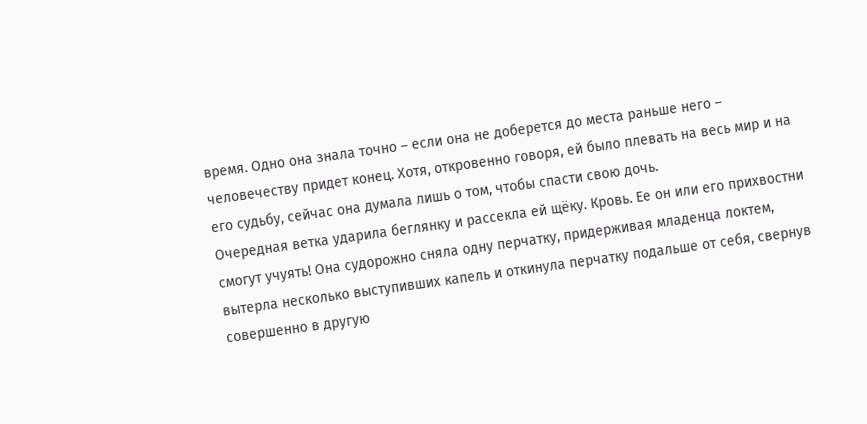время. Одно она знала точно – если она не доберется до места раньше него – человечеству придет конец. Хотя, откровенно говоря, ей было плевать на весь мир и на его судьбу, сейчас она думала лишь о том, чтобы спасти свою дочь.
Очередная ветка ударила беглянку и рассекла ей щёку. Кровь. Ее он или его прихвостни смогут учуять! Она судорожно сняла одну перчатку, придерживая младенца локтем, вытерла несколько выступивших капель и откинула перчатку подальше от себя, свернув совершенно в другую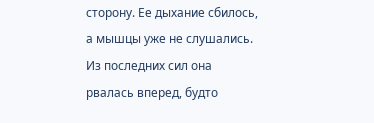сторону. Ее дыхание сбилось, а мышцы уже не слушались. Из последних сил она рвалась вперед, будто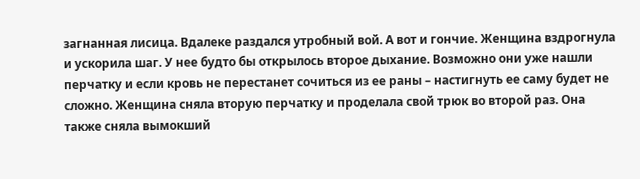загнанная лисица. Вдалеке раздался утробный вой. А вот и гончие. Женщина вздрогнула и ускорила шаг. У нее будто бы открылось второе дыхание. Возможно они уже нашли перчатку и если кровь не перестанет сочиться из ее раны – настигнуть ее саму будет не сложно. Женщина сняла вторую перчатку и проделала свой трюк во второй раз. Она также сняла вымокший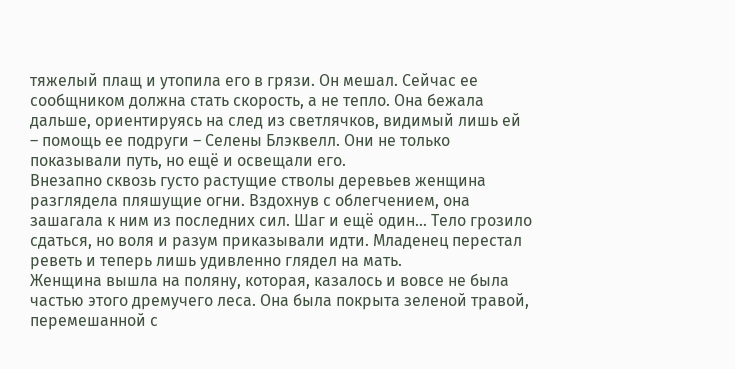тяжелый плащ и утопила его в грязи. Он мешал. Сейчас ее сообщником должна стать скорость, а не тепло. Она бежала дальше, ориентируясь на след из светлячков, видимый лишь ей – помощь ее подруги – Селены Блэквелл. Они не только показывали путь, но ещё и освещали его.
Внезапно сквозь густо растущие стволы деревьев женщина разглядела пляшущие огни. Вздохнув с облегчением, она зашагала к ним из последних сил. Шаг и ещё один… Тело грозило сдаться, но воля и разум приказывали идти. Младенец перестал реветь и теперь лишь удивленно глядел на мать.
Женщина вышла на поляну, которая, казалось и вовсе не была частью этого дремучего леса. Она была покрыта зеленой травой, перемешанной с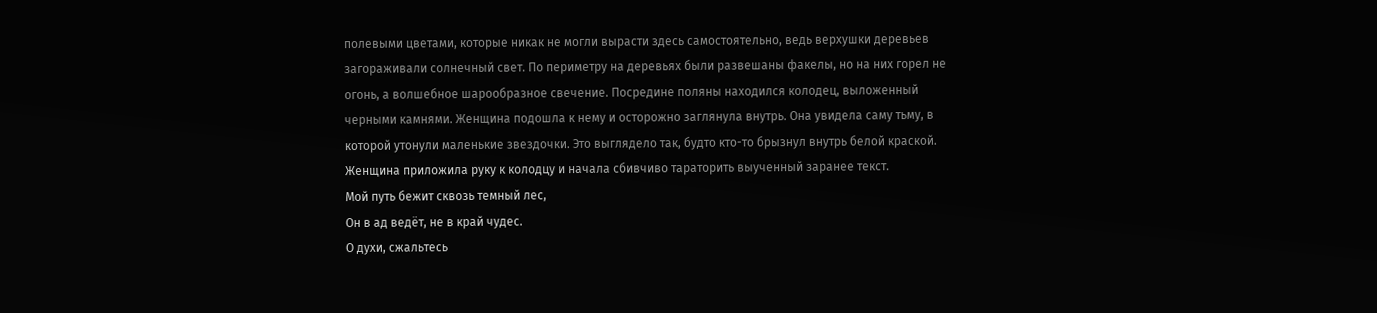полевыми цветами, которые никак не могли вырасти здесь самостоятельно, ведь верхушки деревьев загораживали солнечный свет. По периметру на деревьях были развешаны факелы, но на них горел не огонь, а волшебное шарообразное свечение. Посредине поляны находился колодец, выложенный черными камнями. Женщина подошла к нему и осторожно заглянула внутрь. Она увидела саму тьму, в которой утонули маленькие звездочки. Это выглядело так, будто кто-то брызнул внутрь белой краской. Женщина приложила руку к колодцу и начала сбивчиво тараторить выученный заранее текст.
Мой путь бежит сквозь темный лес,
Он в ад ведёт, не в край чудес.
О духи, сжальтесь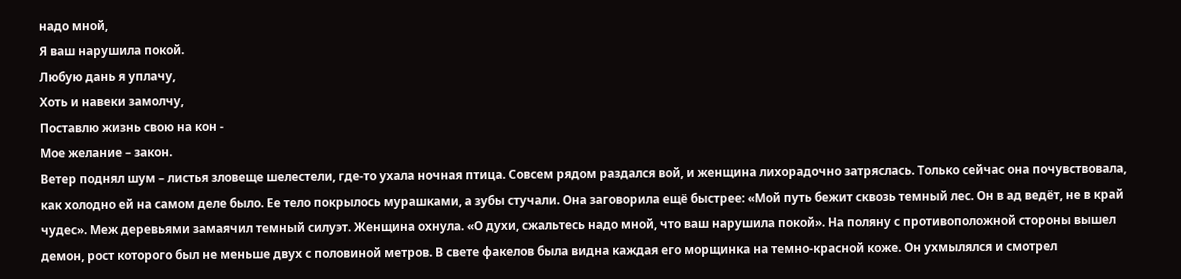надо мной,
Я ваш нарушила покой.
Любую дань я уплачу,
Хоть и навеки замолчу,
Поставлю жизнь свою на кон -
Мое желание – закон.
Ветер поднял шум – листья зловеще шелестели, где-то ухала ночная птица. Совсем рядом раздался вой, и женщина лихорадочно затряслась. Только сейчас она почувствовала, как холодно ей на самом деле было. Ее тело покрылось мурашками, а зубы стучали. Она заговорила ещё быстрее: «Мой путь бежит сквозь темный лес. Он в ад ведёт, не в край чудес». Меж деревьями замаячил темный силуэт. Женщина охнула. «О духи, сжальтесь надо мной, что ваш нарушила покой». На поляну с противоположной стороны вышел демон, рост которого был не меньше двух с половиной метров. В свете факелов была видна каждая его морщинка на темно-красной коже. Он ухмылялся и смотрел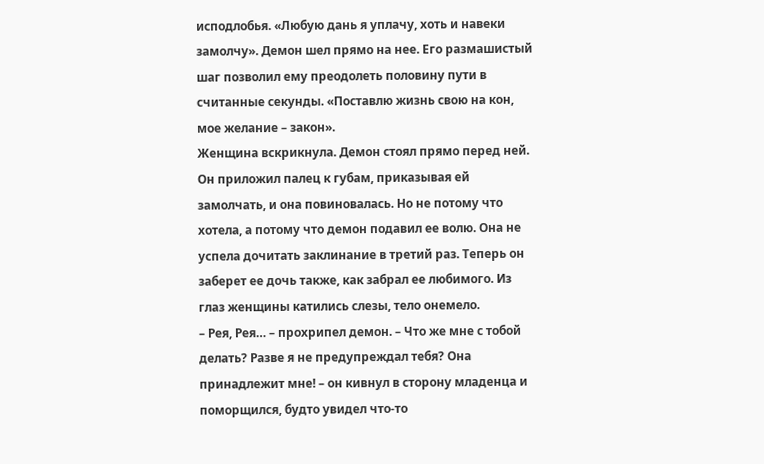исподлобья. «Любую дань я уплачу, хоть и навеки замолчу». Демон шел прямо на нее. Его размашистый шаг позволил ему преодолеть половину пути в считанные секунды. «Поставлю жизнь свою на кон, мое желание – закон».
Женщина вскрикнула. Демон стоял прямо перед ней. Он приложил палец к губам, приказывая ей замолчать, и она повиновалась. Но не потому что хотела, а потому что демон подавил ее волю. Она не успела дочитать заклинание в третий раз. Теперь он заберет ее дочь также, как забрал ее любимого. Из глаз женщины катились слезы, тело онемело.
– Рея, Рея… – прохрипел демон. – Что же мне с тобой делать? Разве я не предупреждал тебя? Она принадлежит мне! – он кивнул в сторону младенца и поморщился, будто увидел что-то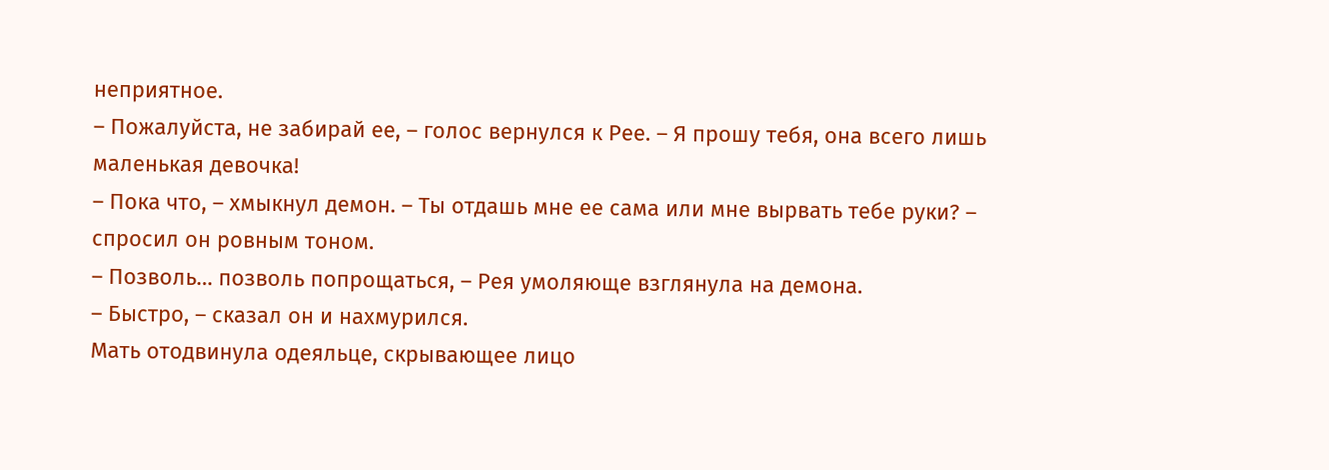неприятное.
– Пожалуйста, не забирай ее, – голос вернулся к Рее. – Я прошу тебя, она всего лишь маленькая девочка!
– Пока что, – хмыкнул демон. – Ты отдашь мне ее сама или мне вырвать тебе руки? – спросил он ровным тоном.
– Позволь… позволь попрощаться, – Рея умоляюще взглянула на демона.
– Быстро, – сказал он и нахмурился.
Мать отодвинула одеяльце, скрывающее лицо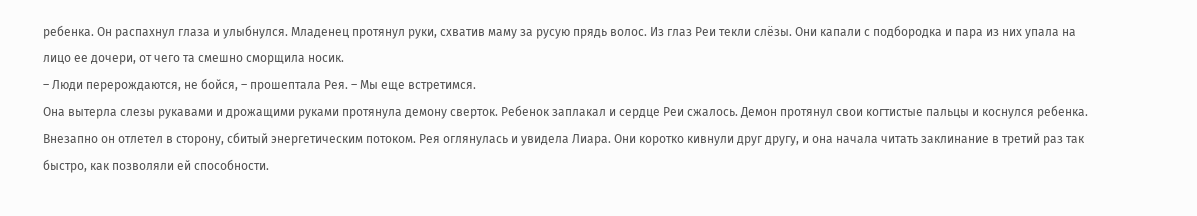ребенка. Он распахнул глаза и улыбнулся. Младенец протянул руки, схватив маму за русую прядь волос. Из глаз Реи текли слёзы. Они капали с подбородка и пара из них упала на лицо ее дочери, от чего та смешно сморщила носик.
– Люди перерождаются, не бойся, – прошептала Рея. – Мы еще встретимся.
Она вытерла слезы рукавами и дрожащими руками протянула демону сверток. Ребенок заплакал и сердце Реи сжалось. Демон протянул свои когтистые пальцы и коснулся ребенка. Внезапно он отлетел в сторону, сбитый энергетическим потоком. Рея оглянулась и увидела Лиара. Они коротко кивнули друг другу, и она начала читать заклинание в третий раз так быстро, как позволяли ей способности.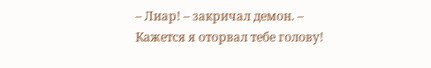– Лиар! – закричал демон. – Кажется я оторвал тебе голову!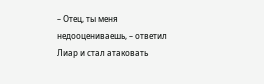– Отец, ты меня недооцениваешь, – ответил Лиар и стал атаковать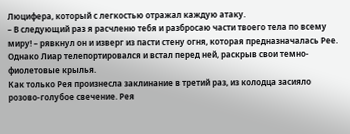Люцифера, который с легкостью отражал каждую атаку.
– В следующий раз я расчленю тебя и разбросаю части твоего тела по всему миру! – рявкнул он и изверг из пасти стену огня, которая предназначалась Рее. Однако Лиар телепортировался и встал перед ней, раскрыв свои темно-фиолетовые крылья.
Как только Рея произнесла заклинание в третий раз, из колодца засияло розово-голубое свечение. Рея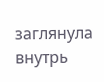заглянула внутрь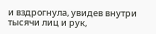и вздрогнула, увидев внутри тысячи лиц и рук,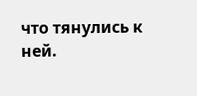что тянулись к ней.